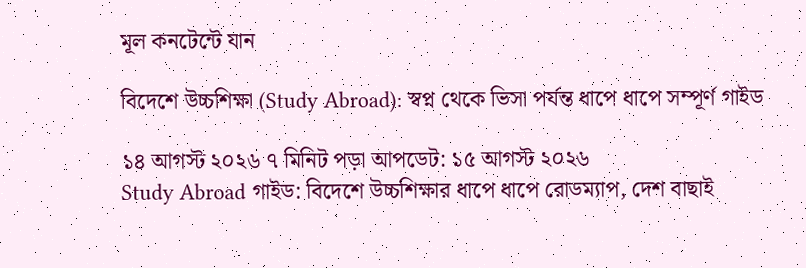মূল কনটেন্টে যান

বিদেশে উচ্চশিক্ষা (Study Abroad): স্বপ্ন থেকে ভিসা পর্যন্ত ধাপে ধাপে সম্পূর্ণ গাইড

১৪ আগস্ট ২০২৬ ৭ মিনিট পড়া আপডেট: ১৫ আগস্ট ২০২৬
Study Abroad গাইড: বিদেশে উচ্চশিক্ষার ধাপে ধাপে রোডম্যাপ, দেশ বাছাই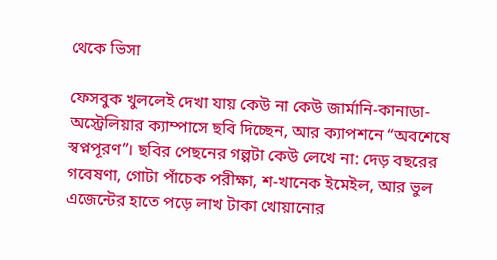থেকে ভিসা

ফেসবুক খুললেই দেখা যায় কেউ না কেউ জার্মানি-কানাডা-অস্ট্রেলিয়ার ক্যাম্পাসে ছবি দিচ্ছেন, আর ক্যাপশনে “অবশেষে স্বপ্নপূরণ”। ছবির পেছনের গল্পটা কেউ লেখে না: দেড় বছরের গবেষণা, গোটা পাঁচেক পরীক্ষা, শ-খানেক ইমেইল, আর ভুল এজেন্টের হাতে পড়ে লাখ টাকা খোয়ানোর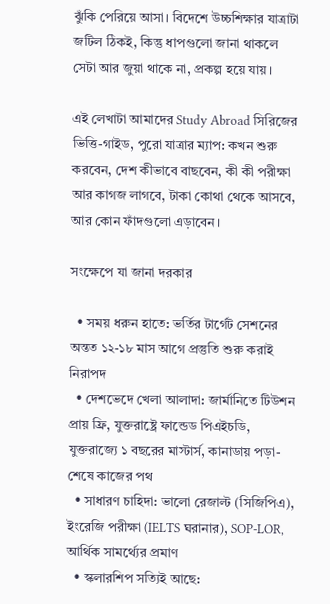ঝুঁকি পেরিয়ে আসা। বিদেশে উচ্চশিক্ষার যাত্রাটা জটিল ঠিকই, কিন্তু ধাপগুলো জানা থাকলে সেটা আর জুয়া থাকে না, প্রকল্প হয়ে যায়।

এই লেখাটা আমাদের Study Abroad সিরিজের ভিত্তি-গাইড, পুরো যাত্রার ম্যাপ: কখন শুরু করবেন, দেশ কীভাবে বাছবেন, কী কী পরীক্ষা আর কাগজ লাগবে, টাকা কোথা থেকে আসবে, আর কোন ফাঁদগুলো এড়াবেন।

সংক্ষেপে যা জানা দরকার

  • সময় ধরুন হাতে: ভর্তির টার্গেট সেশনের অন্তত ১২-১৮ মাস আগে প্রস্তুতি শুরু করাই নিরাপদ
  • দেশভেদে খেলা আলাদা: জার্মানিতে টিউশন প্রায় ফ্রি, যুক্তরাষ্ট্রে ফান্ডেড পিএইচডি, যুক্তরাজ্যে ১ বছরের মাস্টার্স, কানাডায় পড়া-শেষে কাজের পথ
  • সাধারণ চাহিদা: ভালো রেজাল্ট (সিজিপিএ), ইংরেজি পরীক্ষা (IELTS ঘরানার), SOP-LOR, আর্থিক সামর্থ্যের প্রমাণ
  • স্কলারশিপ সত্যিই আছে: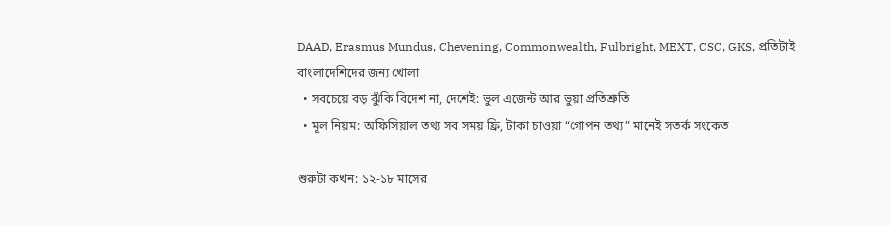DAAD, Erasmus Mundus, Chevening, Commonwealth, Fulbright, MEXT, CSC, GKS, প্রতিটাই বাংলাদেশিদের জন্য খোলা
  • সবচেয়ে বড় ঝুঁকি বিদেশ না, দেশেই: ভুল এজেন্ট আর ভুয়া প্রতিশ্রুতি
  • মূল নিয়ম: অফিসিয়াল তথ্য সব সময় ফ্রি, টাকা চাওয়া “গোপন তথ্য” মানেই সতর্ক সংকেত

শুরুটা কখন: ১২-১৮ মাসের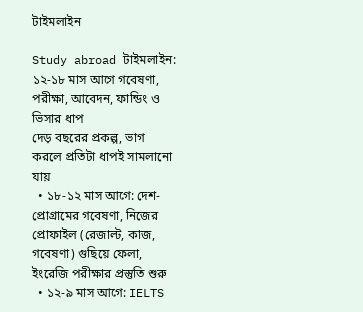টাইমলাইন

Study abroad টাইমলাইন: ১২-১৮ মাস আগে গবেষণা, পরীক্ষা, আবেদন, ফান্ডিং ও ভিসার ধাপ
দেড় বছরের প্রকল্প, ভাগ করলে প্রতিটা ধাপই সামলানো যায়
  • ১৮-১২ মাস আগে: দেশ-প্রোগ্রামের গবেষণা, নিজের প্রোফাইল (রেজাল্ট, কাজ, গবেষণা) গুছিয়ে ফেলা, ইংরেজি পরীক্ষার প্রস্তুতি শুরু
  • ১২-৯ মাস আগে: IELTS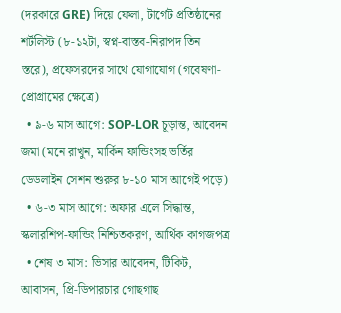(দরকারে GRE) দিয়ে ফেলা, টার্গেট প্রতিষ্ঠানের শর্টলিস্ট (৮-১২টা, স্বপ্ন-বাস্তব-নিরাপদ তিন স্তরে), প্রফেসরদের সাথে যোগাযোগ (গবেষণা-প্রোগ্রামের ক্ষেত্রে)
  • ৯-৬ মাস আগে: SOP-LOR চূড়ান্ত, আবেদন জমা (মনে রাখুন, মার্কিন ফান্ডিংসহ ভর্তির ডেডলাইন সেশন শুরুর ৮-১০ মাস আগেই পড়ে)
  • ৬-৩ মাস আগে: অফার এলে সিদ্ধান্ত, স্কলারশিপ-ফান্ডিং নিশ্চিতকরণ, আর্থিক কাগজপত্র
  • শেষ ৩ মাস: ভিসার আবেদন, টিকিট, আবাসন, প্রি-ডিপারচার গোছগাছ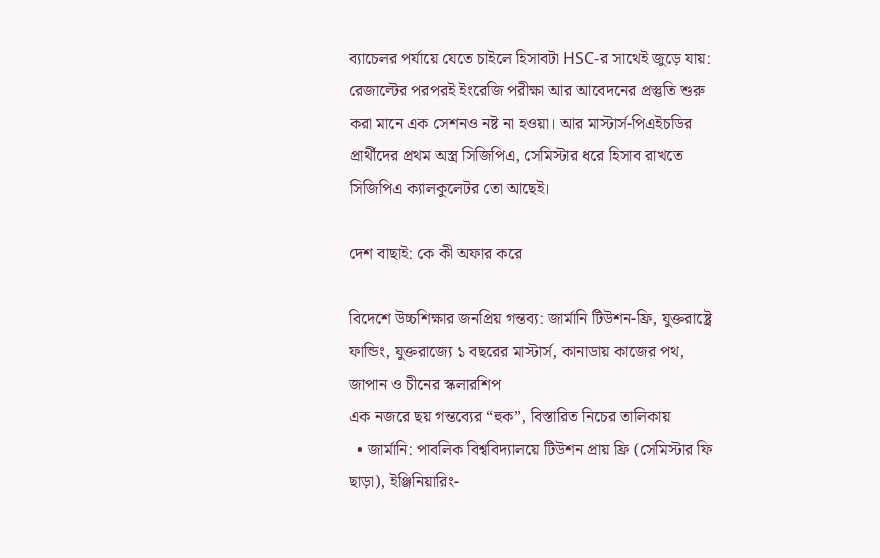ব্যাচেলর পর্যায়ে যেতে চাইলে হিসাবটা HSC-র সাথেই জুড়ে যায়: রেজাল্টের পরপরই ইংরেজি পরীক্ষা আর আবেদনের প্রস্তুতি শুরু করা মানে এক সেশনও নষ্ট না হওয়া। আর মাস্টার্স-পিএইচডির প্রার্থীদের প্রথম অস্ত্র সিজিপিএ, সেমিস্টার ধরে হিসাব রাখতে সিজিপিএ ক্যালকুলেটর তো আছেই।

দেশ বাছাই: কে কী অফার করে

বিদেশে উচ্চশিক্ষার জনপ্রিয় গন্তব্য: জার্মানি টিউশন-ফ্রি, যুক্তরাষ্ট্রে ফান্ডিং, যুক্তরাজ্যে ১ বছরের মাস্টার্স, কানাডায় কাজের পথ, জাপান ও চীনের স্কলারশিপ
এক নজরে ছয় গন্তব্যের “হুক”, বিস্তারিত নিচের তালিকায়
  • জার্মানি: পাবলিক বিশ্ববিদ্যালয়ে টিউশন প্রায় ফ্রি (সেমিস্টার ফি ছাড়া), ইঞ্জিনিয়ারিং-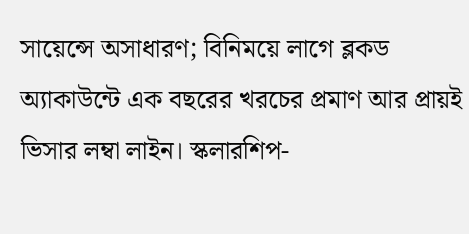সায়েন্সে অসাধারণ; বিনিময়ে লাগে ব্লকড অ্যাকাউন্টে এক বছরের খরচের প্রমাণ আর প্রায়ই ভিসার লম্বা লাইন। স্কলারশিপ-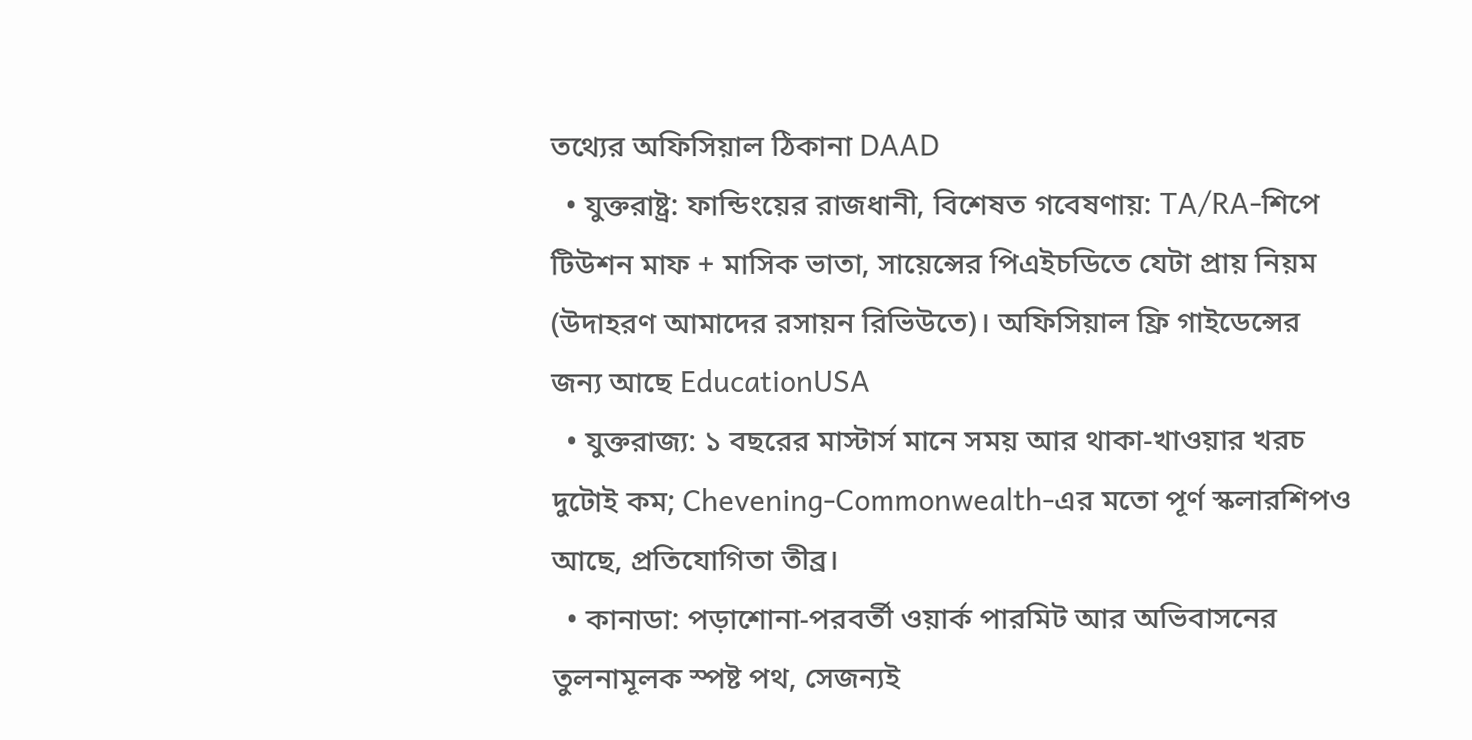তথ্যের অফিসিয়াল ঠিকানা DAAD
  • যুক্তরাষ্ট্র: ফান্ডিংয়ের রাজধানী, বিশেষত গবেষণায়: TA/RA-শিপে টিউশন মাফ + মাসিক ভাতা, সায়েন্সের পিএইচডিতে যেটা প্রায় নিয়ম (উদাহরণ আমাদের রসায়ন রিভিউতে)। অফিসিয়াল ফ্রি গাইডেন্সের জন্য আছে EducationUSA
  • যুক্তরাজ্য: ১ বছরের মাস্টার্স মানে সময় আর থাকা-খাওয়ার খরচ দুটোই কম; Chevening-Commonwealth-এর মতো পূর্ণ স্কলারশিপও আছে, প্রতিযোগিতা তীব্র।
  • কানাডা: পড়াশোনা-পরবর্তী ওয়ার্ক পারমিট আর অভিবাসনের তুলনামূলক স্পষ্ট পথ, সেজন্যই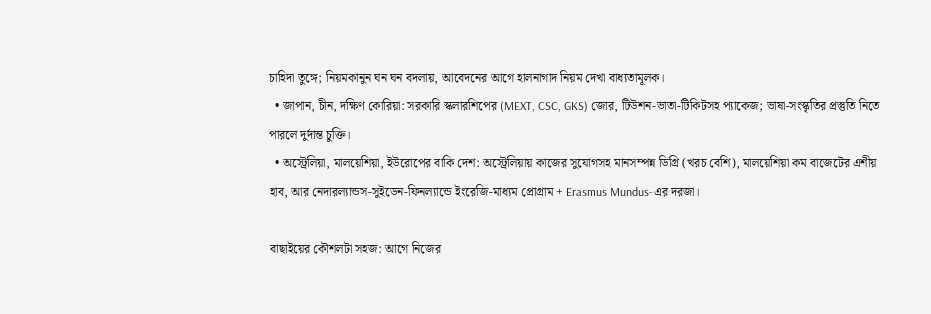চাহিদা তুঙ্গে; নিয়মকানুন ঘন ঘন বদলায়, আবেদনের আগে হালনাগাদ নিয়ম দেখা বাধ্যতামূলক।
  • জাপান, চীন, দক্ষিণ কোরিয়া: সরকারি স্কলারশিপের (MEXT, CSC, GKS) জোর, টিউশন-ভাতা-টিকিটসহ প্যাকেজ; ভাষা-সংস্কৃতির প্রস্তুতি নিতে পারলে দুর্দান্ত চুক্তি।
  • অস্ট্রেলিয়া, মালয়েশিয়া, ইউরোপের বাকি দেশ: অস্ট্রেলিয়ায় কাজের সুযোগসহ মানসম্পন্ন ডিগ্রি (খরচ বেশি), মালয়েশিয়া কম বাজেটের এশীয় হাব, আর নেদারল্যান্ডস-সুইডেন-ফিনল্যান্ডে ইংরেজি-মাধ্যম প্রোগ্রাম + Erasmus Mundus-এর দরজা।

বাছাইয়ের কৌশলটা সহজ: আগে নিজের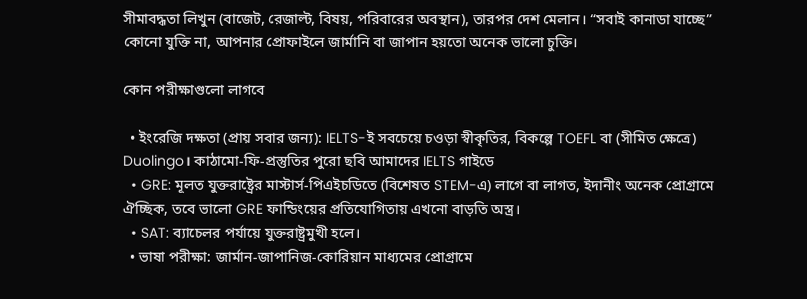সীমাবদ্ধতা লিখুন (বাজেট, রেজাল্ট, বিষয়, পরিবারের অবস্থান), তারপর দেশ মেলান। “সবাই কানাডা যাচ্ছে” কোনো যুক্তি না, আপনার প্রোফাইলে জার্মানি বা জাপান হয়তো অনেক ভালো চুক্তি।

কোন পরীক্ষাগুলো লাগবে

  • ইংরেজি দক্ষতা (প্রায় সবার জন্য): IELTS-ই সবচেয়ে চওড়া স্বীকৃতির, বিকল্পে TOEFL বা (সীমিত ক্ষেত্রে) Duolingo। কাঠামো-ফি-প্রস্তুতির পুরো ছবি আমাদের IELTS গাইডে
  • GRE: মূলত যুক্তরাষ্ট্রের মাস্টার্স-পিএইচডিতে (বিশেষত STEM-এ) লাগে বা লাগত, ইদানীং অনেক প্রোগ্রামে ঐচ্ছিক, তবে ভালো GRE ফান্ডিংয়ের প্রতিযোগিতায় এখনো বাড়তি অস্ত্র।
  • SAT: ব্যাচেলর পর্যায়ে যুক্তরাষ্ট্রমুখী হলে।
  • ভাষা পরীক্ষা: জার্মান-জাপানিজ-কোরিয়ান মাধ্যমের প্রোগ্রামে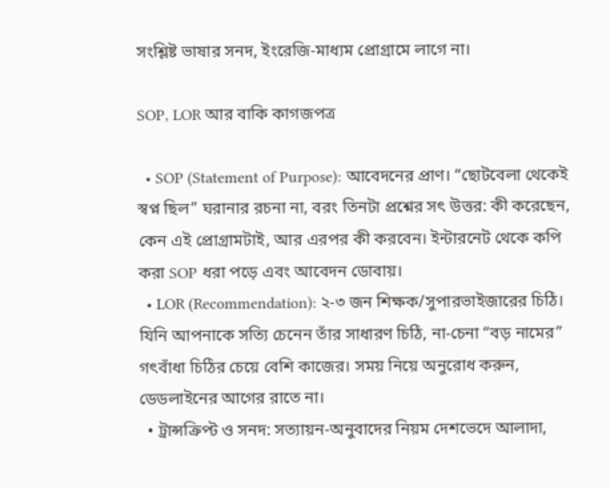সংশ্লিষ্ট ভাষার সনদ, ইংরেজি-মাধ্যম প্রোগ্রামে লাগে না।

SOP, LOR আর বাকি কাগজপত্র

  • SOP (Statement of Purpose): আবেদনের প্রাণ। “ছোটবেলা থেকেই স্বপ্ন ছিল” ঘরানার রচনা না, বরং তিনটা প্রশ্নের সৎ উত্তর: কী করেছেন, কেন এই প্রোগ্রামটাই, আর এরপর কী করবেন। ইন্টারনেট থেকে কপি করা SOP ধরা পড়ে এবং আবেদন ডোবায়।
  • LOR (Recommendation): ২-৩ জন শিক্ষক/সুপারভাইজারের চিঠি। যিনি আপনাকে সত্যি চেনেন তাঁর সাধারণ চিঠি, না-চেনা “বড় নামের” গৎবাঁধা চিঠির চেয়ে বেশি কাজের। সময় নিয়ে অনুরোধ করুন, ডেডলাইনের আগের রাতে না।
  • ট্রান্সক্রিপ্ট ও সনদ: সত্যায়ন-অনুবাদের নিয়ম দেশভেদে আলাদা,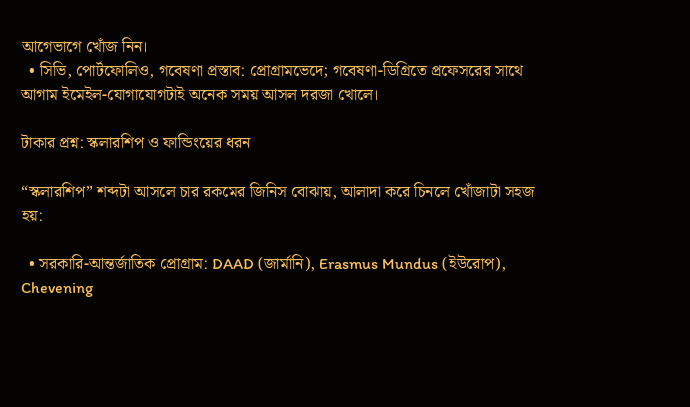আগেভাগে খোঁজ নিন।
  • সিভি, পোর্টফোলিও, গবেষণা প্রস্তাব: প্রোগ্রামভেদে; গবেষণা-ডিগ্রিতে প্রফেসরের সাথে আগাম ইমেইল-যোগাযোগটাই অনেক সময় আসল দরজা খোলে।

টাকার প্রশ্ন: স্কলারশিপ ও ফান্ডিংয়ের ধরন

“স্কলারশিপ” শব্দটা আসলে চার রকমের জিনিস বোঝায়, আলাদা করে চিনলে খোঁজাটা সহজ হয়:

  • সরকারি-আন্তর্জাতিক প্রোগ্রাম: DAAD (জার্মানি), Erasmus Mundus (ইউরোপ), Chevening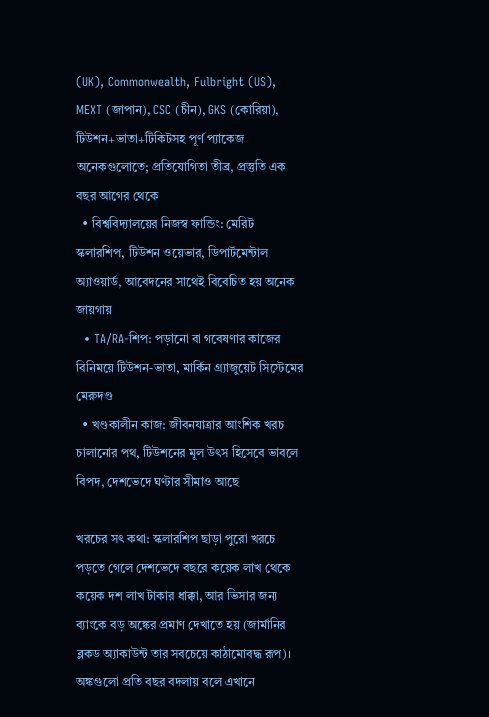(UK), Commonwealth, Fulbright (US), MEXT (জাপান), CSC (চীন), GKS (কোরিয়া), টিউশন+ভাতা+টিকিটসহ পূর্ণ প্যাকেজ অনেকগুলোতে; প্রতিযোগিতা তীব্র, প্রস্তুতি এক বছর আগের থেকে
  • বিশ্ববিদ্যালয়ের নিজস্ব ফান্ডিং: মেরিট স্কলারশিপ, টিউশন ওয়েভার, ডিপার্টমেন্টাল অ্যাওয়ার্ড, আবেদনের সাথেই বিবেচিত হয় অনেক জায়গায়
  • TA/RA-শিপ: পড়ানো বা গবেষণার কাজের বিনিময়ে টিউশন-ভাতা, মার্কিন গ্র্যাজুয়েট সিস্টেমের মেরুদণ্ড
  • খণ্ডকালীন কাজ: জীবনযাত্রার আংশিক খরচ চালানোর পথ, টিউশনের মূল উৎস হিসেবে ভাবলে বিপদ, দেশভেদে ঘণ্টার সীমাও আছে

খরচের সৎ কথা: স্কলারশিপ ছাড়া পুরো খরচে পড়তে গেলে দেশভেদে বছরে কয়েক লাখ থেকে কয়েক দশ লাখ টাকার ধাক্কা, আর ভিসার জন্য ব্যাংকে বড় অঙ্কের প্রমাণ দেখাতে হয় (জার্মানির ব্লকড অ্যাকাউন্ট তার সবচেয়ে কাঠামোবদ্ধ রূপ)। অঙ্কগুলো প্রতি বছর বদলায় বলে এখানে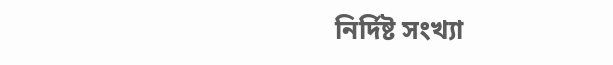নির্দিষ্ট সংখ্যা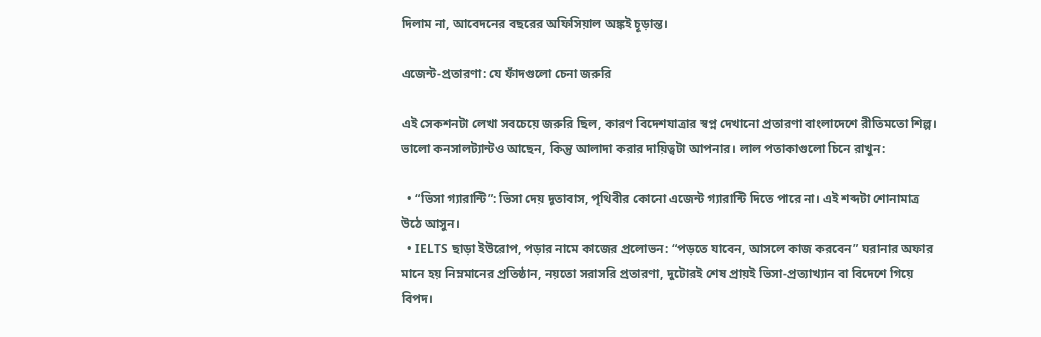দিলাম না, আবেদনের বছরের অফিসিয়াল অঙ্কই চূড়ান্ত।

এজেন্ট-প্রতারণা: যে ফাঁদগুলো চেনা জরুরি

এই সেকশনটা লেখা সবচেয়ে জরুরি ছিল, কারণ বিদেশযাত্রার স্বপ্ন দেখানো প্রতারণা বাংলাদেশে রীতিমতো শিল্প। ভালো কনসালট্যান্টও আছেন, কিন্তু আলাদা করার দায়িত্বটা আপনার। লাল পতাকাগুলো চিনে রাখুন:

  • “ভিসা গ্যারান্টি”: ভিসা দেয় দূতাবাস, পৃথিবীর কোনো এজেন্ট গ্যারান্টি দিতে পারে না। এই শব্দটা শোনামাত্র উঠে আসুন।
  • IELTS ছাড়া ইউরোপ, পড়ার নামে কাজের প্রলোভন: “পড়তে যাবেন, আসলে কাজ করবেন” ঘরানার অফার মানে হয় নিম্নমানের প্রতিষ্ঠান, নয়তো সরাসরি প্রতারণা, দুটোরই শেষ প্রায়ই ভিসা-প্রত্যাখ্যান বা বিদেশে গিয়ে বিপদ।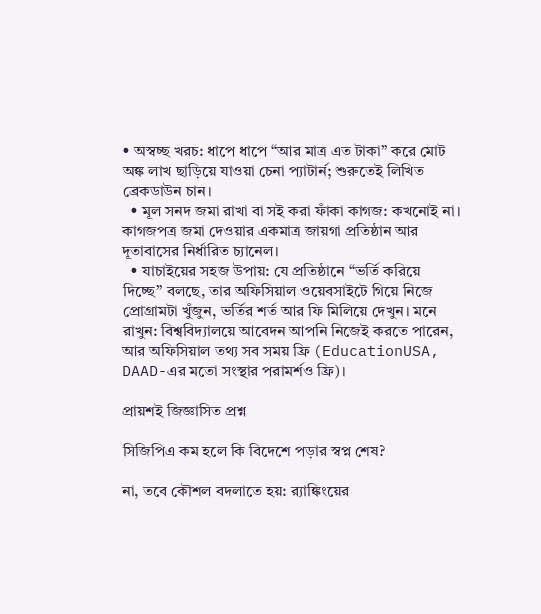• অস্বচ্ছ খরচ: ধাপে ধাপে “আর মাত্র এত টাকা” করে মোট অঙ্ক লাখ ছাড়িয়ে যাওয়া চেনা প্যাটার্ন; শুরুতেই লিখিত ব্রেকডাউন চান।
  • মূল সনদ জমা রাখা বা সই করা ফাঁকা কাগজ: কখনোই না। কাগজপত্র জমা দেওয়ার একমাত্র জায়গা প্রতিষ্ঠান আর দূতাবাসের নির্ধারিত চ্যানেল।
  • যাচাইয়ের সহজ উপায়: যে প্রতিষ্ঠানে “ভর্তি করিয়ে দিচ্ছে” বলছে, তার অফিসিয়াল ওয়েবসাইটে গিয়ে নিজে প্রোগ্রামটা খুঁজুন, ভর্তির শর্ত আর ফি মিলিয়ে দেখুন। মনে রাখুন: বিশ্ববিদ্যালয়ে আবেদন আপনি নিজেই করতে পারেন, আর অফিসিয়াল তথ্য সব সময় ফ্রি (EducationUSA, DAAD-এর মতো সংস্থার পরামর্শও ফ্রি)।

প্রায়শই জিজ্ঞাসিত প্রশ্ন

সিজিপিএ কম হলে কি বিদেশে পড়ার স্বপ্ন শেষ?

না, তবে কৌশল বদলাতে হয়: র‍্যাঙ্কিংয়ের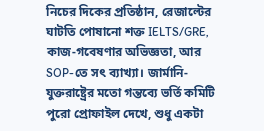নিচের দিকের প্রতিষ্ঠান, রেজাল্টের ঘাটতি পোষানো শক্ত IELTS/GRE, কাজ-গবেষণার অভিজ্ঞতা, আর SOP-তে সৎ ব্যাখ্যা। জার্মানি-যুক্তরাষ্ট্রের মতো গন্তব্যে ভর্তি কমিটি পুরো প্রোফাইল দেখে, শুধু একটা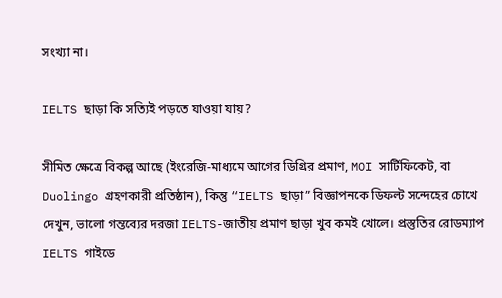সংখ্যা না।

IELTS ছাড়া কি সত্যিই পড়তে যাওয়া যায়?

সীমিত ক্ষেত্রে বিকল্প আছে (ইংরেজি-মাধ্যমে আগের ডিগ্রির প্রমাণ, MOI সার্টিফিকেট, বা Duolingo গ্রহণকারী প্রতিষ্ঠান), কিন্তু “IELTS ছাড়া” বিজ্ঞাপনকে ডিফল্ট সন্দেহের চোখে দেখুন, ভালো গন্তব্যের দরজা IELTS-জাতীয় প্রমাণ ছাড়া খুব কমই খোলে। প্রস্তুতির রোডম্যাপ IELTS গাইডে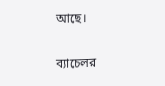আছে।

ব্যাচেলর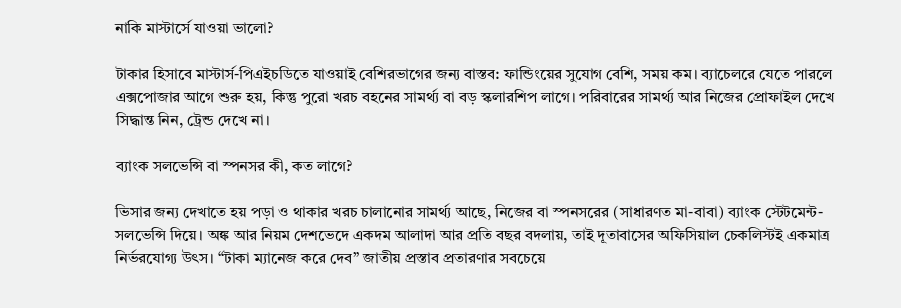নাকি মাস্টার্সে যাওয়া ভালো?

টাকার হিসাবে মাস্টার্স-পিএইচডিতে যাওয়াই বেশিরভাগের জন্য বাস্তব: ফান্ডিংয়ের সুযোগ বেশি, সময় কম। ব্যাচেলরে যেতে পারলে এক্সপোজার আগে শুরু হয়, কিন্তু পুরো খরচ বহনের সামর্থ্য বা বড় স্কলারশিপ লাগে। পরিবারের সামর্থ্য আর নিজের প্রোফাইল দেখে সিদ্ধান্ত নিন, ট্রেন্ড দেখে না।

ব্যাংক সলভেন্সি বা স্পনসর কী, কত লাগে?

ভিসার জন্য দেখাতে হয় পড়া ও থাকার খরচ চালানোর সামর্থ্য আছে, নিজের বা স্পনসরের (সাধারণত মা-বাবা) ব্যাংক স্টেটমেন্ট-সলভেন্সি দিয়ে। অঙ্ক আর নিয়ম দেশভেদে একদম আলাদা আর প্রতি বছর বদলায়, তাই দূতাবাসের অফিসিয়াল চেকলিস্টই একমাত্র নির্ভরযোগ্য উৎস। “টাকা ম্যানেজ করে দেব” জাতীয় প্রস্তাব প্রতারণার সবচেয়ে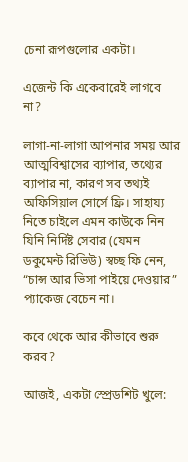চেনা রূপগুলোর একটা।

এজেন্ট কি একেবারেই লাগবে না?

লাগা-না-লাগা আপনার সময় আর আত্মবিশ্বাসের ব্যাপার, তথ্যের ব্যাপার না, কারণ সব তথ্যই অফিসিয়াল সোর্সে ফ্রি। সাহায্য নিতে চাইলে এমন কাউকে নিন যিনি নির্দিষ্ট সেবার (যেমন ডকুমেন্ট রিভিউ) স্বচ্ছ ফি নেন, “চান্স আর ভিসা পাইয়ে দেওয়ার” প্যাকেজ বেচেন না।

কবে থেকে আর কীভাবে শুরু করব?

আজই, একটা স্প্রেডশিট খুলে: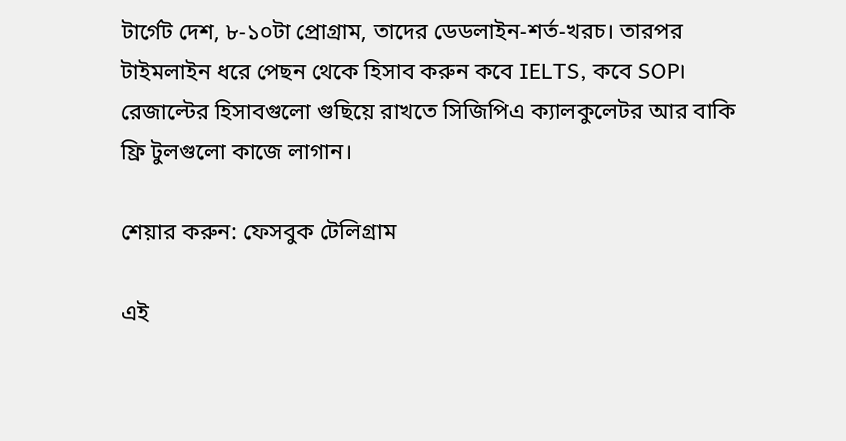টার্গেট দেশ, ৮-১০টা প্রোগ্রাম, তাদের ডেডলাইন-শর্ত-খরচ। তারপর টাইমলাইন ধরে পেছন থেকে হিসাব করুন কবে IELTS, কবে SOP। রেজাল্টের হিসাবগুলো গুছিয়ে রাখতে সিজিপিএ ক্যালকুলেটর আর বাকি ফ্রি টুলগুলো কাজে লাগান।

শেয়ার করুন: ফেসবুক টেলিগ্রাম

এই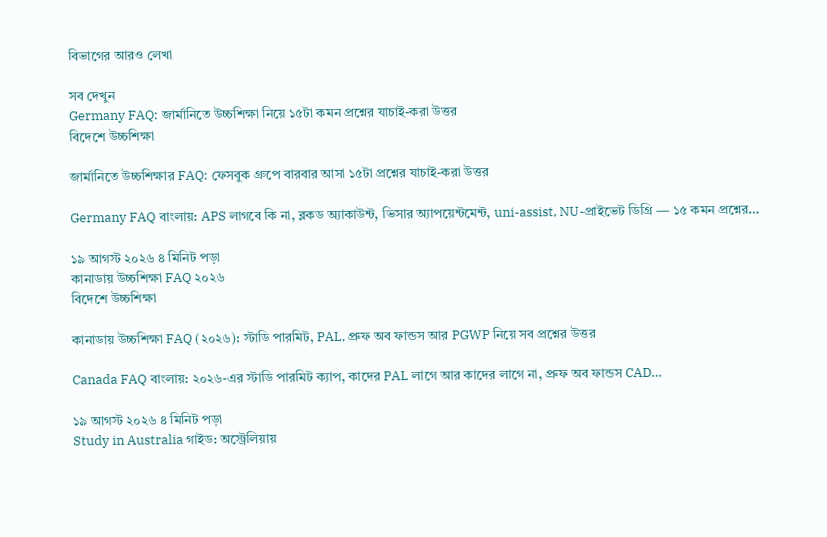বিভাগের আরও লেখা

সব দেখুন
Germany FAQ: জার্মানিতে উচ্চশিক্ষা নিয়ে ১৫টা কমন প্রশ্নের যাচাই-করা উত্তর
বিদেশে উচ্চশিক্ষা

জার্মানিতে উচ্চশিক্ষার FAQ: ফেসবুক গ্রুপে বারবার আসা ১৫টা প্রশ্নের যাচাই-করা উত্তর

Germany FAQ বাংলায়: APS লাগবে কি না, ব্লকড অ্যাকাউন্ট, ভিসার অ্যাপয়েন্টমেন্ট, uni-assist, NU-প্রাইভেট ডিগ্রি — ১৫ কমন প্রশ্নের…

১৯ আগস্ট ২০২৬ ৪ মিনিট পড়া
কানাডায় উচ্চশিক্ষা FAQ ২০২৬
বিদেশে উচ্চশিক্ষা

কানাডায় উচ্চশিক্ষা FAQ (২০২৬): স্টাডি পারমিট, PAL, প্রুফ অব ফান্ডস আর PGWP নিয়ে সব প্রশ্নের উত্তর

Canada FAQ বাংলায়: ২০২৬-এর স্টাডি পারমিট ক্যাপ, কাদের PAL লাগে আর কাদের লাগে না, প্রুফ অব ফান্ডস CAD…

১৯ আগস্ট ২০২৬ ৪ মিনিট পড়া
Study in Australia গাইড: অস্ট্রেলিয়ায়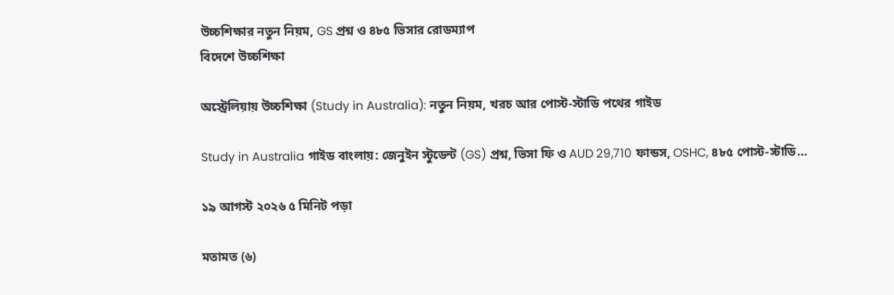উচ্চশিক্ষার নতুন নিয়ম, GS প্রশ্ন ও ৪৮৫ ভিসার রোডম্যাপ
বিদেশে উচ্চশিক্ষা

অস্ট্রেলিয়ায় উচ্চশিক্ষা (Study in Australia): নতুন নিয়ম, খরচ আর পোস্ট-স্টাডি পথের গাইড

Study in Australia গাইড বাংলায়: জেনুইন স্টুডেন্ট (GS) প্রশ্ন, ভিসা ফি ও AUD 29,710 ফান্ডস, OSHC, ৪৮৫ পোস্ট-স্টাডি…

১৯ আগস্ট ২০২৬ ৫ মিনিট পড়া

মতামত (৬)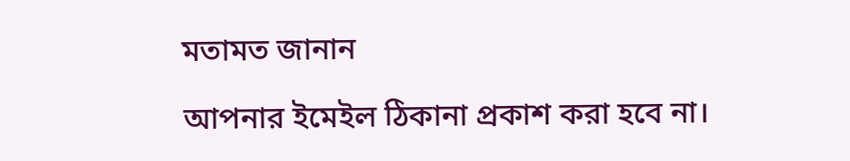মতামত জানান

আপনার ইমেইল ঠিকানা প্রকাশ করা হবে না।